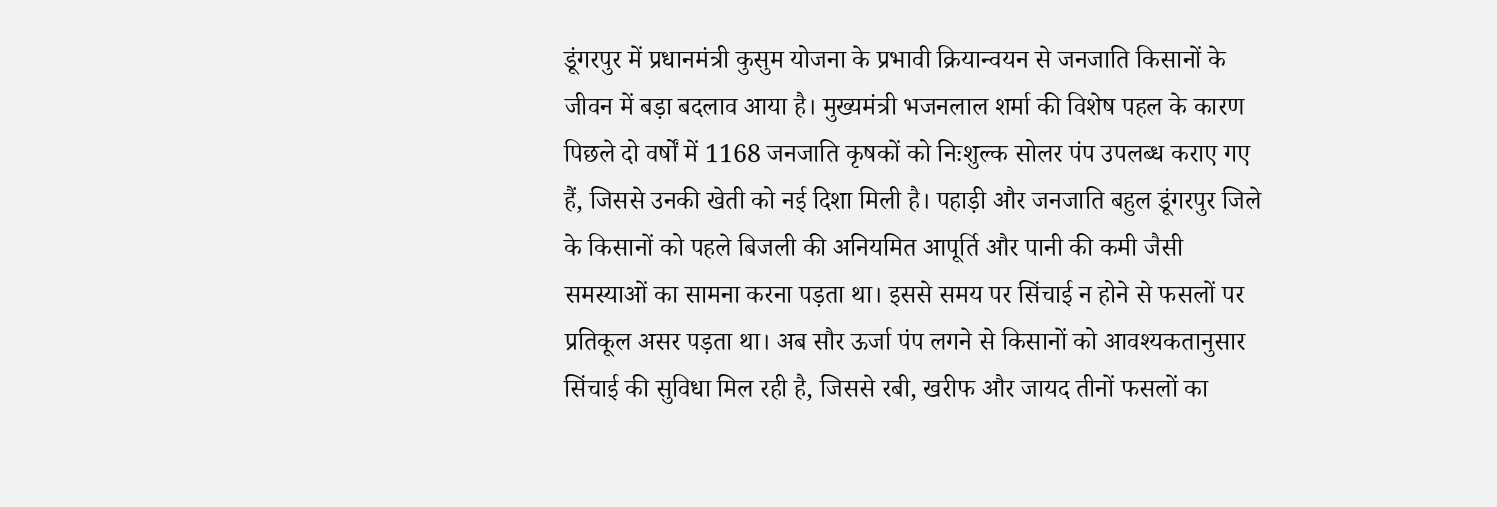डूंगरपुर में प्रधानमंत्री कुसुम योजना के प्रभावी क्रियान्वयन से जनजाति किसानों के जीवन में बड़ा बदलाव आया है। मुख्यमंत्री भजनलाल शर्मा की विशेष पहल के कारण पिछले दो वर्षों में 1168 जनजाति कृषकों को निःशुल्क सोलर पंप उपलब्ध कराए गए हैं, जिससे उनकी खेती को नई दिशा मिली है। पहाड़ी और जनजाति बहुल डूंगरपुर जिले के किसानों को पहले बिजली की अनियमित आपूर्ति और पानी की कमी जैसी समस्याओं का सामना करना पड़ता था। इससे समय पर सिंचाई न होने से फसलों पर प्रतिकूल असर पड़ता था। अब सौर ऊर्जा पंप लगने से किसानों को आवश्यकतानुसार सिंचाई की सुविधा मिल रही है, जिससे रबी, खरीफ और जायद तीनों फसलों का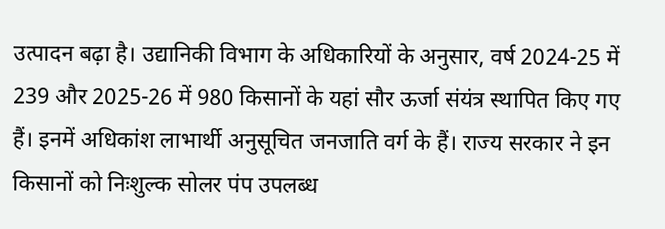उत्पादन बढ़ा है। उद्यानिकी विभाग के अधिकारियों के अनुसार, वर्ष 2024-25 में 239 और 2025-26 में 980 किसानों के यहां सौर ऊर्जा संयंत्र स्थापित किए गए हैं। इनमें अधिकांश लाभार्थी अनुसूचित जनजाति वर्ग के हैं। राज्य सरकार ने इन किसानों को निःशुल्क सोलर पंप उपलब्ध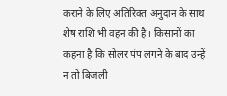कराने के लिए अतिरिक्त अनुदान के साथ शेष राशि भी वहन की है। किसानों का कहना है कि सोलर पंप लगने के बाद उन्हें न तो बिजली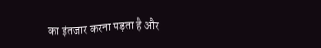का इंतजार करना पड़ता है और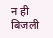न ही बिजली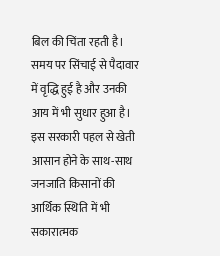बिल की चिंता रहती है। समय पर सिंचाई से पैदावार में वृद्धि हुई है और उनकी आय में भी सुधार हुआ है। इस सरकारी पहल से खेती आसान होने के साथ-साथ जनजाति किसानों की आर्थिक स्थिति में भी सकारात्मक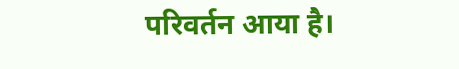परिवर्तन आया है।